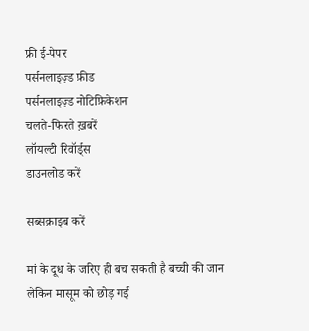फ्री ई-पेपर
पर्सनलाइज़्ड फ़ीड
पर्सनलाइज़्ड नोटिफ़िकेशन
चलते-फिरते ख़बरें
लॉयल्टी रिवॉर्ड्स
डाउनलोड करें

सब्सक्राइब करें

मां के दूध के जरिए ही बच सकती है बच्ची की जान लेकिन मासूम को छोड़ गई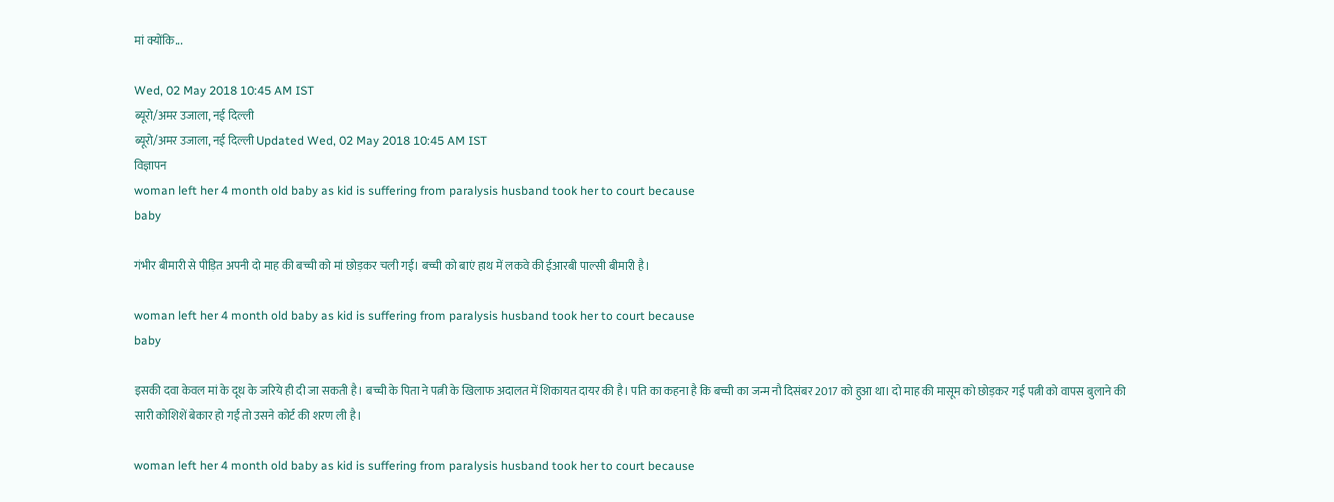मां क्योंकि...

Wed, 02 May 2018 10:45 AM IST
ब्यूरो/अमर उजाला, नई दिल्ली
ब्यूरो/अमर उजाला, नई दिल्ली Updated Wed, 02 May 2018 10:45 AM IST
विज्ञापन
woman left her 4 month old baby as kid is suffering from paralysis husband took her to court because
baby

गंभीर बीमारी से पीड़ित अपनी दो माह की बच्ची को मां छोड़कर चली गई। बच्ची को बाएं हाथ में लकवे की ईआरबी पाल्सी बीमारी है।

woman left her 4 month old baby as kid is suffering from paralysis husband took her to court because
baby

इसकी दवा केवल मां के दूध के जरिये ही दी जा सकती है। बच्ची के पिता ने पत्नी के खिलाफ अदालत में शिकायत दायर की है। पति का कहना है कि बच्ची का जन्म नौ दिसंबर 2017 को हुआ था। दो माह की मासूम को छोड़कर गई पत्नी को वापस बुलाने की सारी कोशिशें बेकार हो गईं तो उसने कोर्ट की शरण ली है।

woman left her 4 month old baby as kid is suffering from paralysis husband took her to court because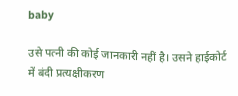baby

उसे पत्नी की कोई जानकारी नहीं है। उसने हाईकोर्ट में बंदी प्रत्यक्षीकरण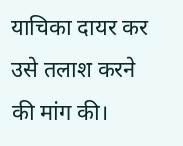याचिका दायर कर उसे तलाश करने की मांग की।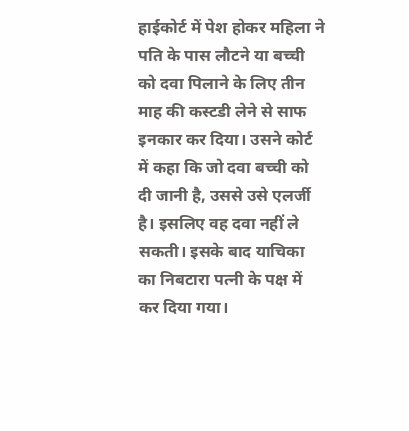हाईकोर्ट में पेश होकर महिला ने पति के पास लौटने या बच्ची को दवा पिलाने के लिए तीन माह की कस्टडी लेने से साफ इनकार कर दिया। उसने कोर्ट में कहा कि जो दवा बच्ची को दी जानी है, उससे उसे एलर्जी है। इसलिए वह दवा नहीं ले सकती। इसके बाद याचिका का निबटारा पत्नी के पक्ष में कर दिया गया।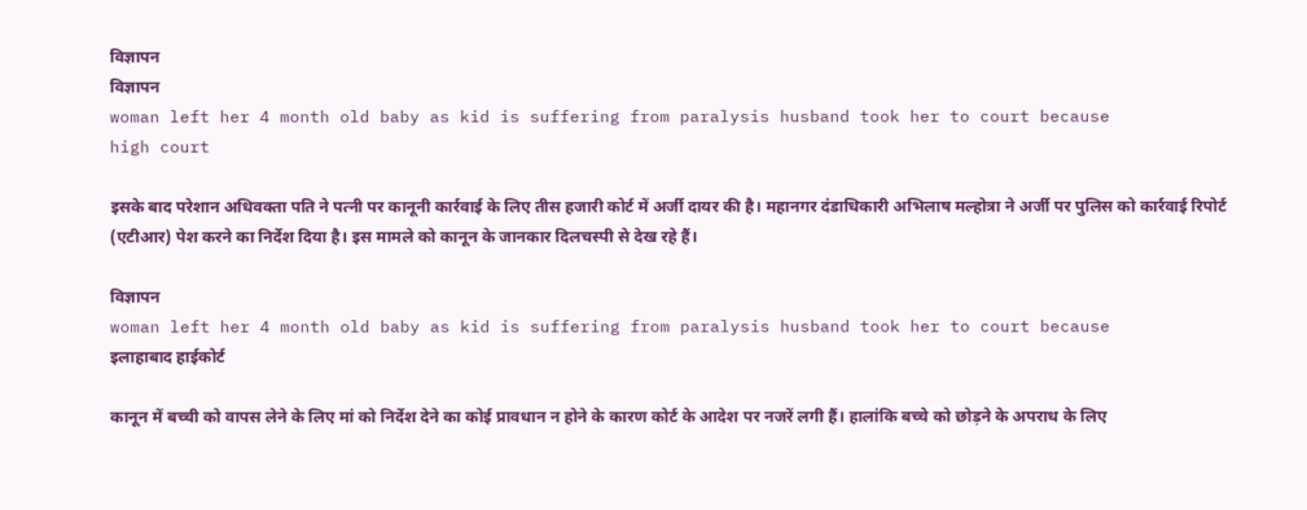विज्ञापन
विज्ञापन
woman left her 4 month old baby as kid is suffering from paralysis husband took her to court because
high court

इसके बाद परेशान अधिवक्ता पति ने पत्नी पर कानूनी कार्रवाई के लिए तीस हजारी कोर्ट में अर्जी दायर की है। महानगर दंडाधिकारी अभिलाष मल्होत्रा ने अर्जी पर पुलिस को कार्रवाई रिपोर्ट (एटीआर) पेश करने का निर्देश दिया है। इस मामले को कानून के जानकार दिलचस्पी से देख रहे हैं।

विज्ञापन
woman left her 4 month old baby as kid is suffering from paralysis husband took her to court because
इलाहाबाद हाईकोर्ट

कानून में बच्ची को वापस लेने के लिए मां को निर्देश देने का कोई प्रावधान न होने के कारण कोर्ट के आदेश पर नजरें लगी हैं। हालांकि बच्चे को छोड़ने के अपराध के लिए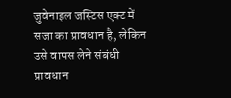जुवेनाइल जस्टिस एक्ट में सजा का प्रावधान है, लेकिन उसे वापस लेने संबंधी प्रावधान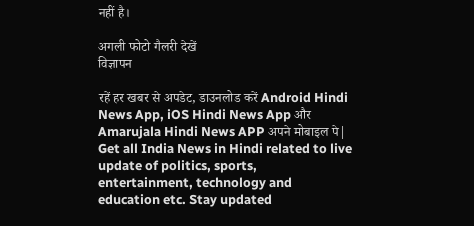नहीं है।

अगली फोटो गैलरी देखें
विज्ञापन

रहें हर खबर से अपडेट, डाउनलोड करें Android Hindi News App, iOS Hindi News App और Amarujala Hindi News APP अपने मोबाइल पे|
Get all India News in Hindi related to live update of politics, sports, entertainment, technology and education etc. Stay updated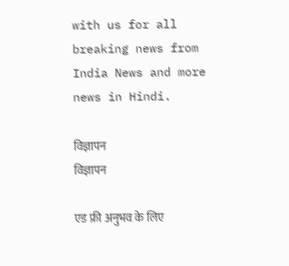with us for all breaking news from India News and more news in Hindi.

विज्ञापन
विज्ञापन

एड फ्री अनुभव के लिए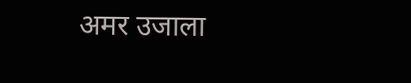अमर उजाला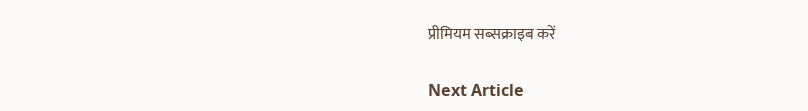प्रीमियम सब्सक्राइब करें

Next Article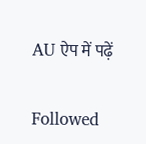AU ऐप में पढ़ें

Followed